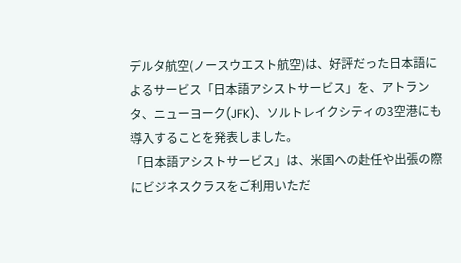デルタ航空(ノースウエスト航空)は、好評だった日本語によるサービス「日本語アシストサービス」を、アトランタ、ニューヨーク(JFK)、ソルトレイクシティの3空港にも導入することを発表しました。
「日本語アシストサービス」は、米国への赴任や出張の際にビジネスクラスをご利用いただ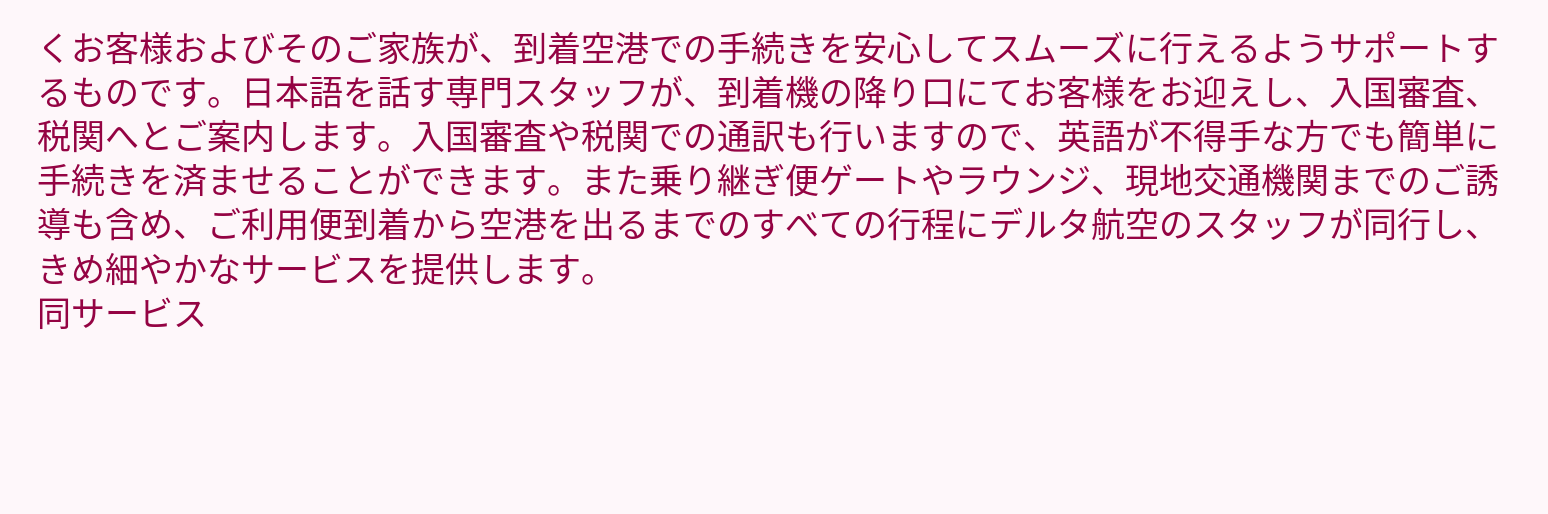くお客様およびそのご家族が、到着空港での手続きを安心してスムーズに行えるようサポートするものです。日本語を話す専門スタッフが、到着機の降り口にてお客様をお迎えし、入国審査、税関へとご案内します。入国審査や税関での通訳も行いますので、英語が不得手な方でも簡単に手続きを済ませることができます。また乗り継ぎ便ゲートやラウンジ、現地交通機関までのご誘導も含め、ご利用便到着から空港を出るまでのすべての行程にデルタ航空のスタッフが同行し、きめ細やかなサービスを提供します。
同サービス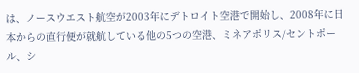は、ノースウエスト航空が2003年にデトロイト空港で開始し、2008年に日本からの直行便が就航している他の5つの空港、ミネアポリス/セントポール、シ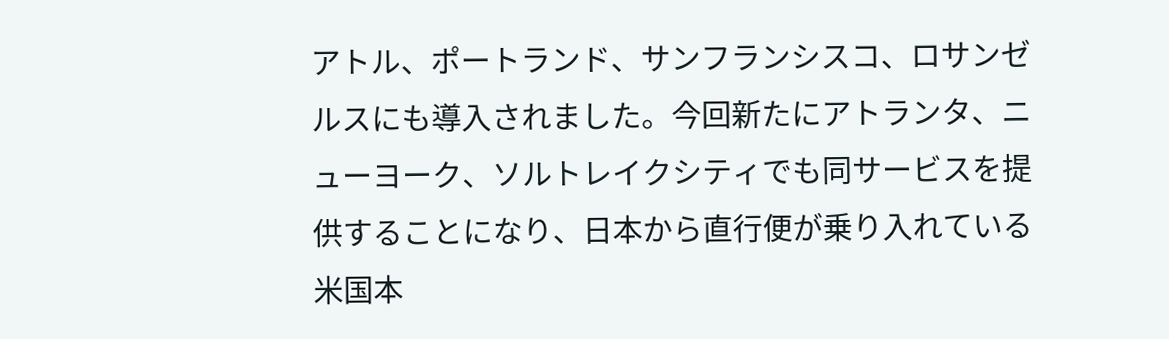アトル、ポートランド、サンフランシスコ、ロサンゼルスにも導入されました。今回新たにアトランタ、ニューヨーク、ソルトレイクシティでも同サービスを提供することになり、日本から直行便が乗り入れている米国本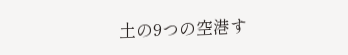土の9つの空港す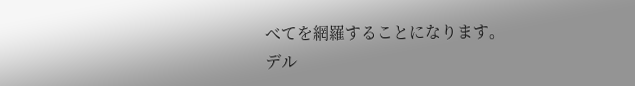べてを網羅することになります。
デル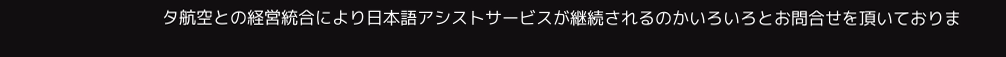タ航空との経営統合により日本語アシストサービスが継続されるのかいろいろとお問合せを頂いておりま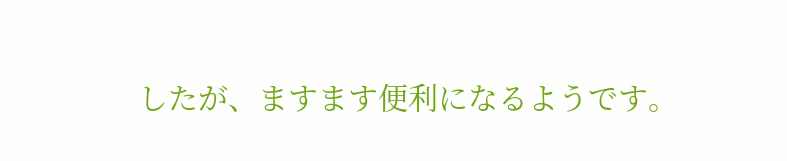したが、ますます便利になるようです。